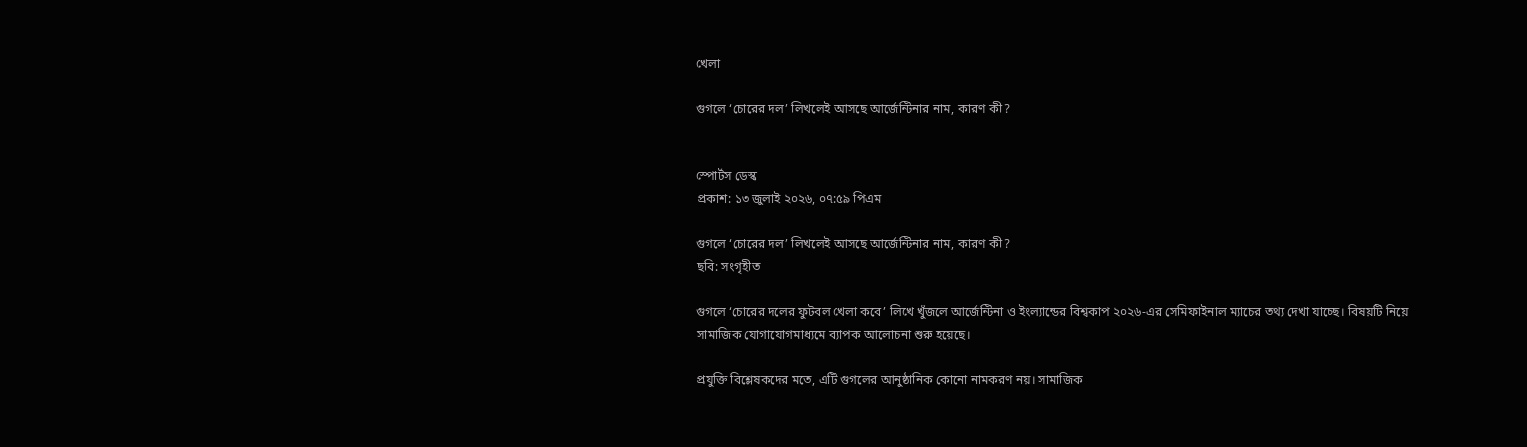খেলা

গুগলে ‘চোরের দল’ লিখলেই আসছে আর্জেন্টিনার নাম, কারণ কী?


স্পোর্টস ডেস্ক
প্রকাশ: ১৩ জুলাই ২০২৬, ০৭:৫৯ পিএম

গুগলে ‘চোরের দল’ লিখলেই আসছে আর্জেন্টিনার নাম, কারণ কী?
ছবি: সংগৃহীত

গুগলে ‘চোরের দলের ফুটবল খেলা কবে’ লিখে খুঁজলে আর্জেন্টিনা ও ইংল্যান্ডের বিশ্বকাপ ২০২৬-এর সেমিফাইনাল ম্যাচের তথ্য দেখা যাচ্ছে। বিষয়টি নিয়ে সামাজিক যোগাযোগমাধ্যমে ব্যাপক আলোচনা শুরু হয়েছে।

প্রযুক্তি বিশ্লেষকদের মতে, এটি গুগলের আনুষ্ঠানিক কোনো নামকরণ নয়। সামাজিক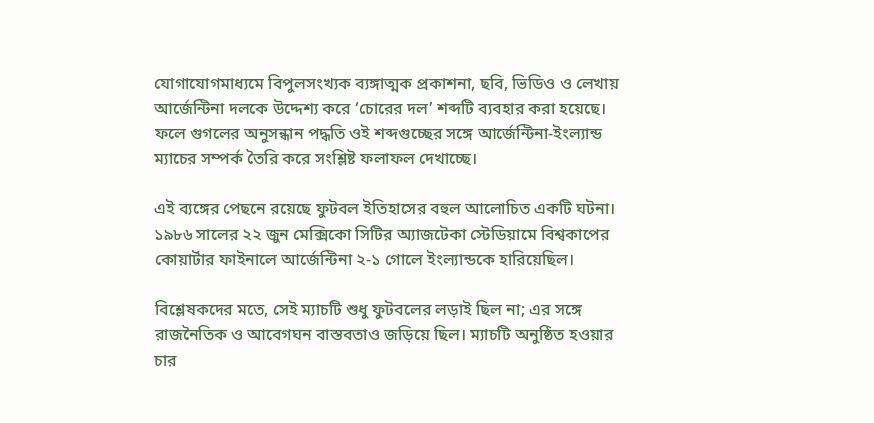যোগাযোগমাধ্যমে বিপুলসংখ্যক ব্যঙ্গাত্মক প্রকাশনা, ছবি, ভিডিও ও লেখায় আর্জেন্টিনা দলকে উদ্দেশ্য করে ‘চোরের দল’ শব্দটি ব্যবহার করা হয়েছে। ফলে গুগলের অনুসন্ধান পদ্ধতি ওই শব্দগুচ্ছের সঙ্গে আর্জেন্টিনা-ইংল্যান্ড ম্যাচের সম্পর্ক তৈরি করে সংশ্লিষ্ট ফলাফল দেখাচ্ছে।

এই ব্যঙ্গের পেছনে রয়েছে ফুটবল ইতিহাসের বহুল আলোচিত একটি ঘটনা। ১৯৮৬ সালের ২২ জুন মেক্সিকো সিটির অ্যাজটেকা স্টেডিয়ামে বিশ্বকাপের কোয়ার্টার ফাইনালে আর্জেন্টিনা ২-১ গোলে ইংল্যান্ডকে হারিয়েছিল।

বিশ্লেষকদের মতে, সেই ম্যাচটি শুধু ফুটবলের লড়াই ছিল না; এর সঙ্গে রাজনৈতিক ও আবেগঘন বাস্তবতাও জড়িয়ে ছিল। ম্যাচটি অনুষ্ঠিত হওয়ার চার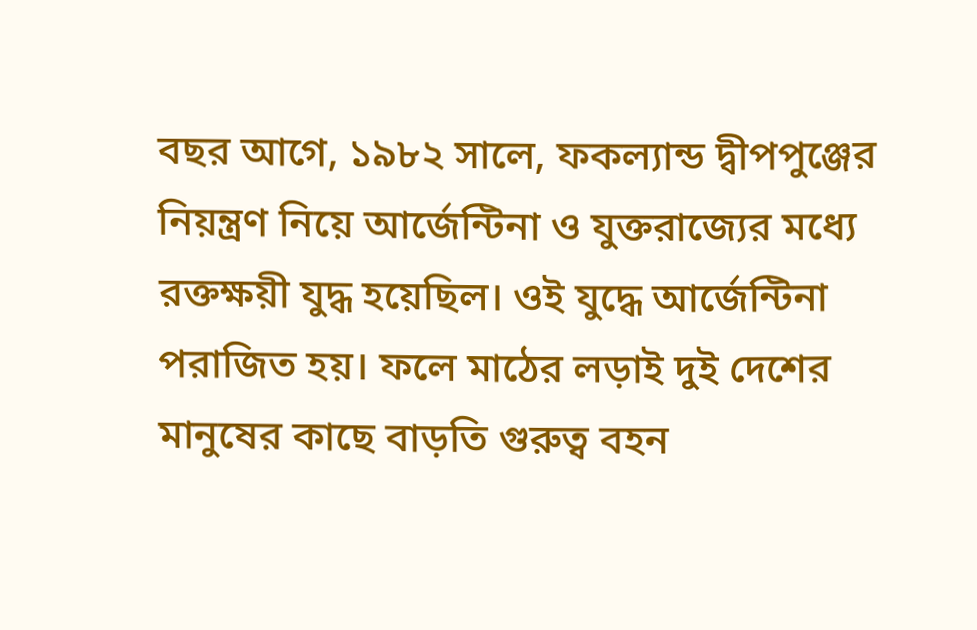বছর আগে, ১৯৮২ সালে, ফকল্যান্ড দ্বীপপুঞ্জের নিয়ন্ত্রণ নিয়ে আর্জেন্টিনা ও যুক্তরাজ্যের মধ্যে রক্তক্ষয়ী যুদ্ধ হয়েছিল। ওই যুদ্ধে আর্জেন্টিনা পরাজিত হয়। ফলে মাঠের লড়াই দুই দেশের মানুষের কাছে বাড়তি গুরুত্ব বহন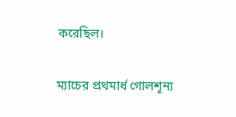করেছিল।

ম্যাচের প্রথমার্ধ গোলশূন্য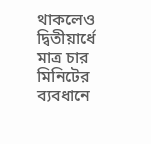থাকলেও দ্বিতীয়ার্ধে মাত্র চার মিনিটের ব্যবধানে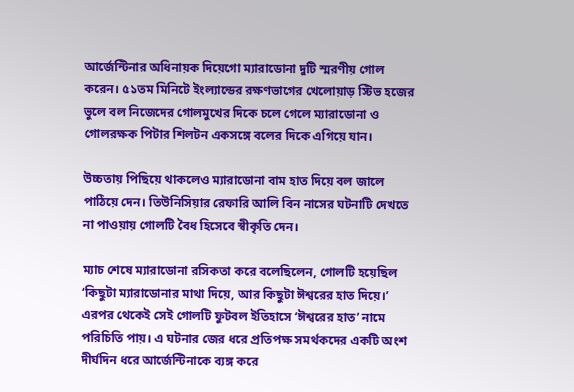আর্জেন্টিনার অধিনায়ক দিয়েগো ম্যারাডোনা দুটি স্মরণীয় গোল করেন। ৫১তম মিনিটে ইংল্যান্ডের রক্ষণভাগের খেলোয়াড় স্টিভ হজের ভুলে বল নিজেদের গোলমুখের দিকে চলে গেলে ম্যারাডোনা ও গোলরক্ষক পিটার শিলটন একসঙ্গে বলের দিকে এগিয়ে যান।

উচ্চতায় পিছিয়ে থাকলেও ম্যারাডোনা বাম হাত দিয়ে বল জালে পাঠিয়ে দেন। তিউনিসিয়ার রেফারি আলি বিন নাসের ঘটনাটি দেখতে না পাওয়ায় গোলটি বৈধ হিসেবে স্বীকৃতি দেন।

ম্যাচ শেষে ম্যারাডোনা রসিকতা করে বলেছিলেন, গোলটি হয়েছিল ‘কিছুটা ম্যারাডোনার মাথা দিয়ে, আর কিছুটা ঈশ্বরের হাত দিয়ে।’ এরপর থেকেই সেই গোলটি ফুটবল ইতিহাসে ‘ঈশ্বরের হাত’ নামে পরিচিতি পায়। এ ঘটনার জের ধরে প্রতিপক্ষ সমর্থকদের একটি অংশ দীর্ঘদিন ধরে আর্জেন্টিনাকে ব্যঙ্গ করে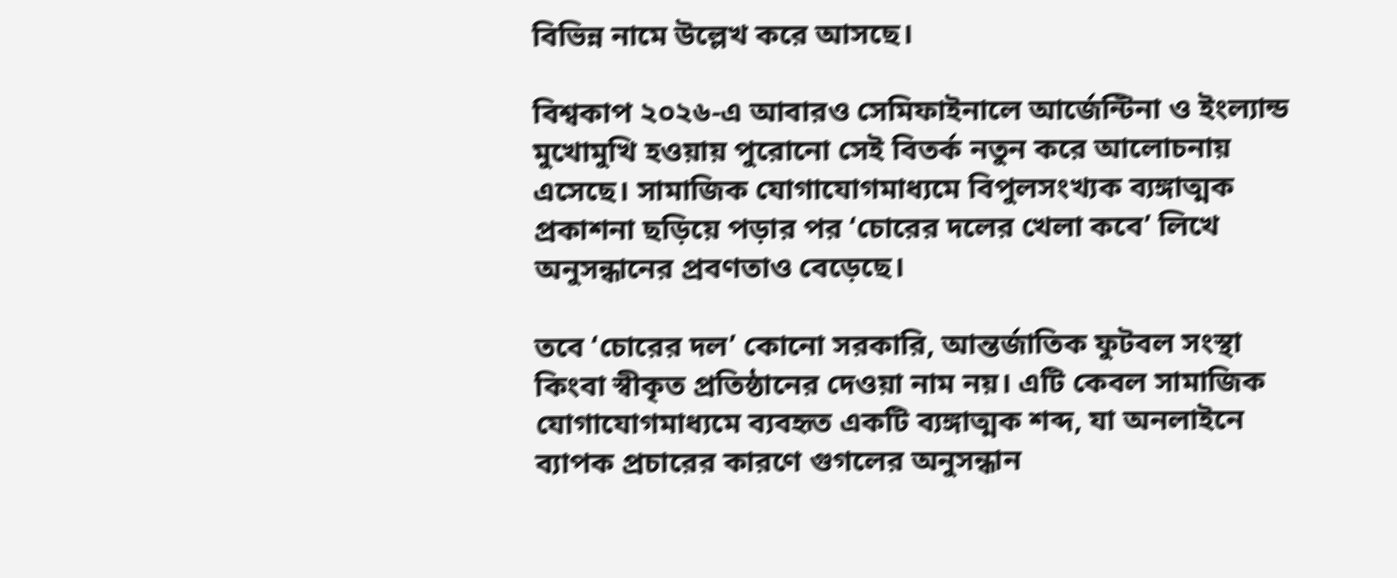বিভিন্ন নামে উল্লেখ করে আসছে।

বিশ্বকাপ ২০২৬-এ আবারও সেমিফাইনালে আর্জেন্টিনা ও ইংল্যান্ড মুখোমুখি হওয়ায় পুরোনো সেই বিতর্ক নতুন করে আলোচনায় এসেছে। সামাজিক যোগাযোগমাধ্যমে বিপুলসংখ্যক ব্যঙ্গাত্মক প্রকাশনা ছড়িয়ে পড়ার পর ‘চোরের দলের খেলা কবে’ লিখে অনুসন্ধানের প্রবণতাও বেড়েছে।

তবে ‘চোরের দল’ কোনো সরকারি, আন্তর্জাতিক ফুটবল সংস্থা কিংবা স্বীকৃত প্রতিষ্ঠানের দেওয়া নাম নয়। এটি কেবল সামাজিক যোগাযোগমাধ্যমে ব্যবহৃত একটি ব্যঙ্গাত্মক শব্দ, যা অনলাইনে ব্যাপক প্রচারের কারণে গুগলের অনুসন্ধান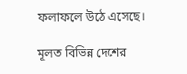ফলাফলে উঠে এসেছে।

মূলত বিভিন্ন দেশের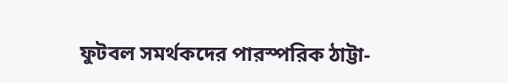ফুটবল সমর্থকদের পারস্পরিক ঠাট্টা-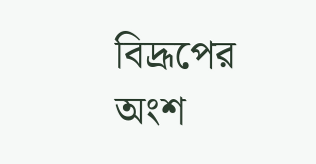বিদ্রূপের অংশ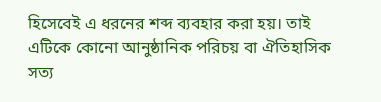হিসেবেই এ ধরনের শব্দ ব্যবহার করা হয়। তাই এটিকে কোনো আনুষ্ঠানিক পরিচয় বা ঐতিহাসিক সত্য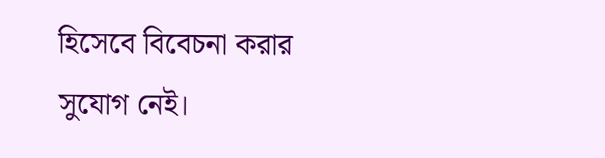হিসেবে বিবেচনা করার সুযোগ নেই।